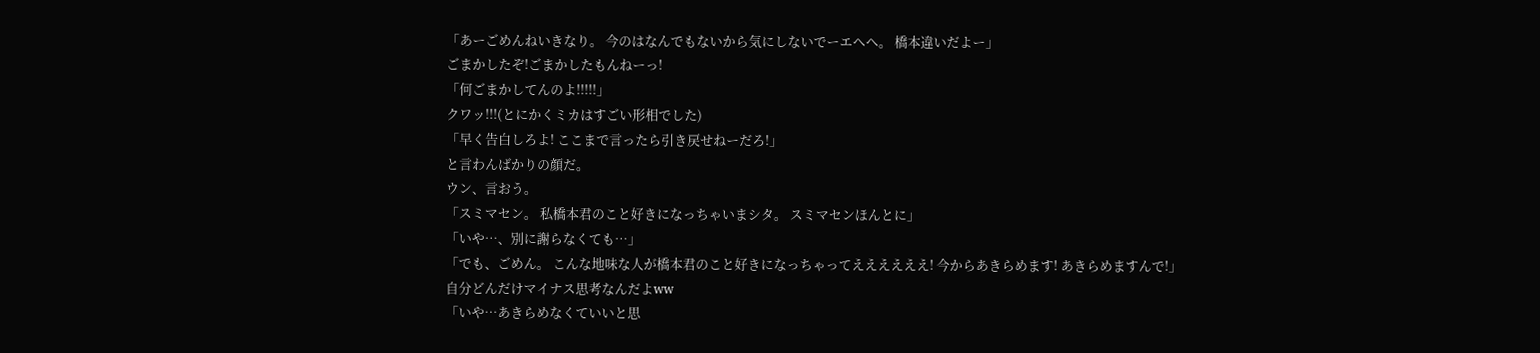「あーごめんねいきなり。 今のはなんでもないから気にしないでーエヘヘ。 橋本違いだよー」
ごまかしたぞ!ごまかしたもんねーっ!
「何ごまかしてんのよ!!!!!」
クワッ!!!(とにかくミカはすごい形相でした)
「早く告白しろよ! ここまで言ったら引き戻せねーだろ!」
と言わんばかりの顔だ。
ウン、言おう。
「スミマセン。 私橋本君のこと好きになっちゃいまシタ。 スミマセンほんとに」
「いや…、別に謝らなくても…」
「でも、ごめん。 こんな地味な人が橋本君のこと好きになっちゃってええええええ! 今からあきらめます! あきらめますんで!」
自分どんだけマイナス思考なんだよww
「いや…あきらめなくていいと思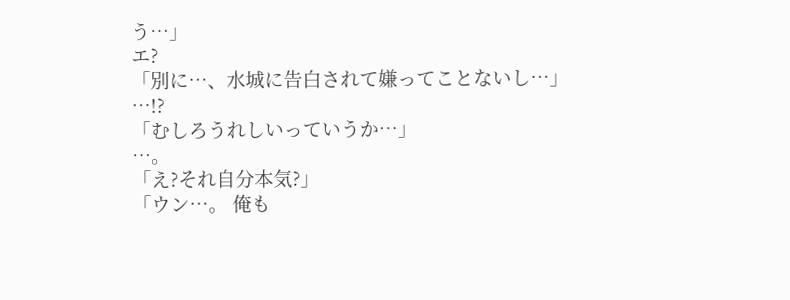う…」
エ?
「別に…、水城に告白されて嫌ってことないし…」
…!?
「むしろうれしいっていうか…」
…。
「え?それ自分本気?」
「ウン…。 俺も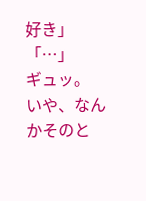好き」
「…」
ギュッ。
いや、なんかそのと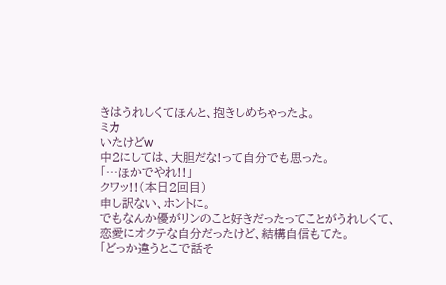きはうれしくてほんと、抱きしめちゃったよ。
ミカ
いたけどw
中2にしては、大胆だな!って自分でも思った。
「…ほかでやれ!!」
クワッ!!(本日2回目)
申し訳ない、ホントに。
でもなんか優がリンのこと好きだったってことがうれしくて、
恋愛にオクテな自分だったけど、結構自信もてた。
「どっか違うとこで話そ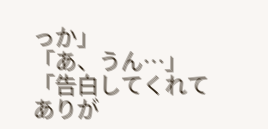っか」
「あ、うん…」
「告白してくれてありが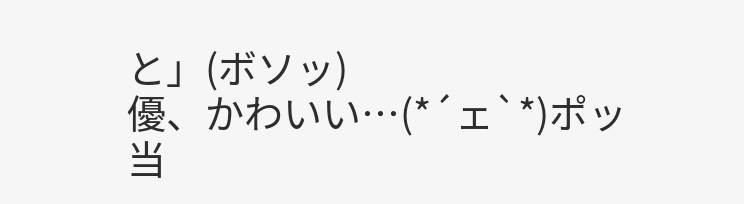と」(ボソッ)
優、かわいい…(*´ェ`*)ポッ
当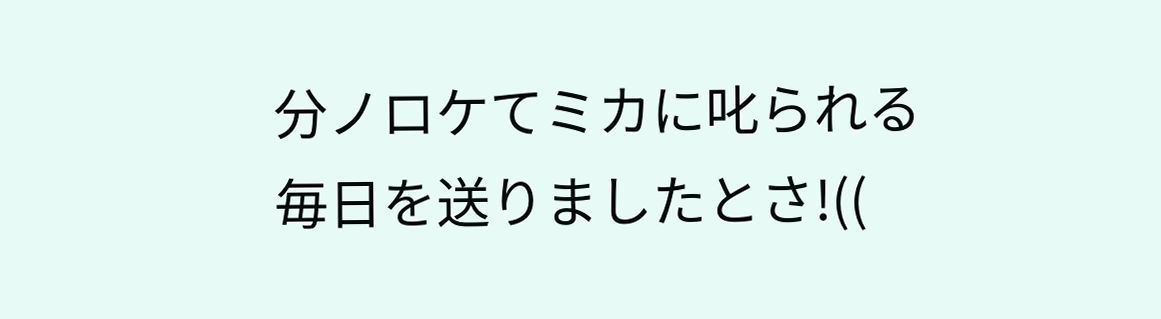分ノロケてミカに叱られる毎日を送りましたとさ!((